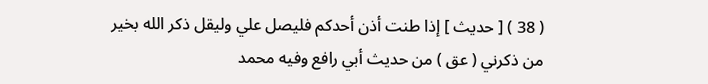( 38 ) [ حديث ] إذا طنت أذن أحدكم فليصل علي وليقل ذكر الله بخير من ذكرني ( عق ) من حديث أبي رافع وفيه محمد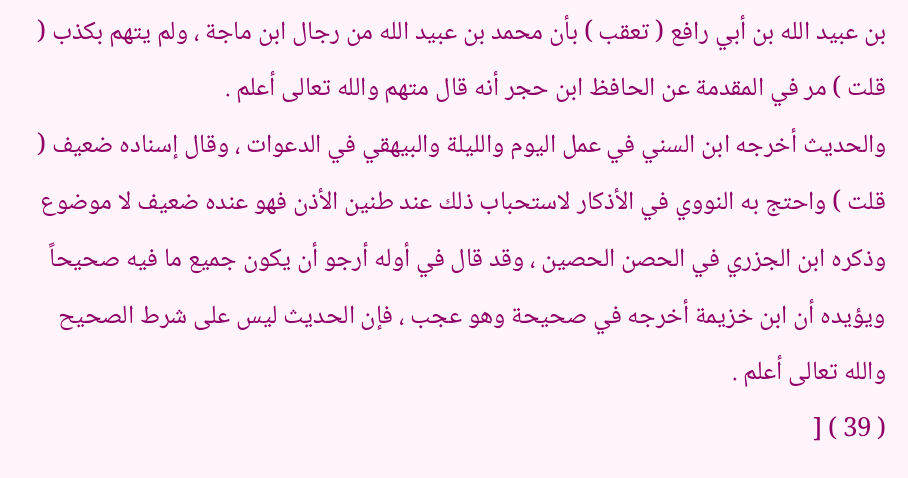بن عبيد الله بن أبي رافع ( تعقب ) بأن محمد بن عبيد الله من رجال ابن ماجة ، ولم يتهم بكذب ( قلت ) مر في المقدمة عن الحافظ ابن حجر أنه قال متهم والله تعالى أعلم .
والحديث أخرجه ابن السني في عمل اليوم والليلة والبيهقي في الدعوات ، وقال إسناده ضعيف ( قلت ) واحتج به النووي في الأذكار لاستحباب ذلك عند طنين الأذن فهو عنده ضعيف لا موضوع وذكره ابن الجزري في الحصن الحصين ، وقد قال في أوله أرجو أن يكون جميع ما فيه صحيحاً ويؤيده أن ابن خزيمة أخرجه في صحيحة وهو عجب ، فإن الحديث ليس على شرط الصحيح والله تعالى أعلم .
( 39 ) [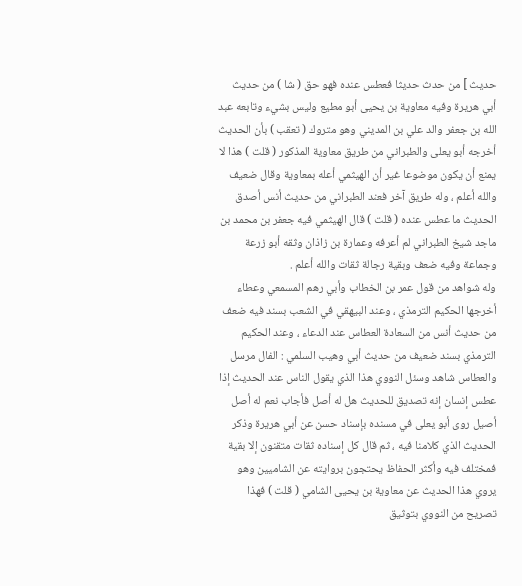حديث ] من حدث حديثا فعطس عنده فهو حق ( شا ) من حديث أبي هريرة وفيه معاوية بن يحيى أبو مطيع وليس بشيء وتابعه عبد الله بن جعفر والد علي بن المديني وهو متروك ( تعقب ) بأن الحديث أخرجه أبو يعلى والطبراني من طريق معاوية المذكور ( قلت ) هذا لا يمنع أن يكون موضوعا غير أن الهيثمي أعله بمعاوية وقال ضعيف والله أعلم ، وله طريق آخر فعند الطبراني من حديث أنس أصدق الحديث ما عطس عنده ( قلت ) قال الهيثمي فيه جعفر بن محمد بن ماجد شيخ الطبراني لم أعرفه وعمارة بن زاذان وثقه أبو زرعة وجماعة وفيه ضعف وبقية رجالة ثقات والله أعلم .
وله شواهد من قول عمر بن الخطاب وأبي رهم المسمعي وعطاء أخرجها الحكيم الترمذي ، وعند البيهقي في الشعب بسند فيه ضعف من حديث أنس من السعادة العطاس عند الدعاء ، وعند الحكيم الترمذي بسند ضعيف من حديث أبي وهيب السلمي : الفال مرسل والعطاس شاهد وسئل النووي هذا الذي يقول الناس عند الحديث إذا عطس إنسان إنه تصديق للحديث هل له أصل فأجاب نعم له أصل أصيل روى أبو يعلى في مسنده بإسناد حسن عن أبي هريرة وذكر الحديث الذي كلامنا فيه ، ثم قال كل إسناده ثقات متقنون إلا بقية فمختلف فيه وأكثر الحفاظ يحتجون بروايته عن الشاميين وهو يروي هذا الحديث عن معاوية بن يحيى الشامي ( قلت ) فهذا تصريح من النووي بتوثيق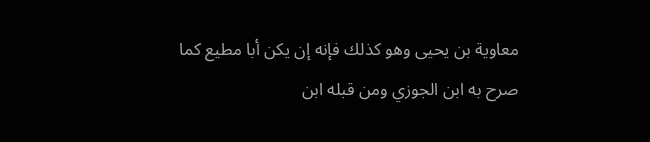معاوية بن يحيى وهو كذلك فإنه إن يكن أبا مطيع كما صرح به ابن الجوزي ومن قبله ابن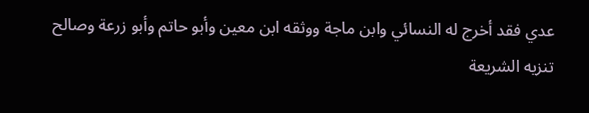عدي فقد أخرج له النسائي وابن ماجة ووثقه ابن معين وأبو حاتم وأبو زرعة وصالح
تنزيه الشريعة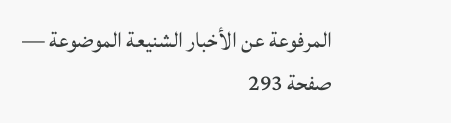المرفوعة عن الأخبار الشنيعة الموضوعة — صفحة 293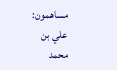مساهمون: علي بن محمد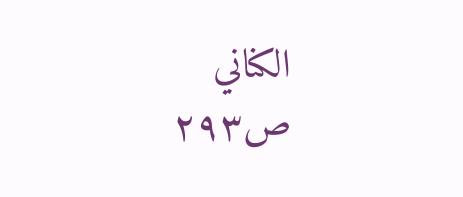الكناني
ص٢٩٣